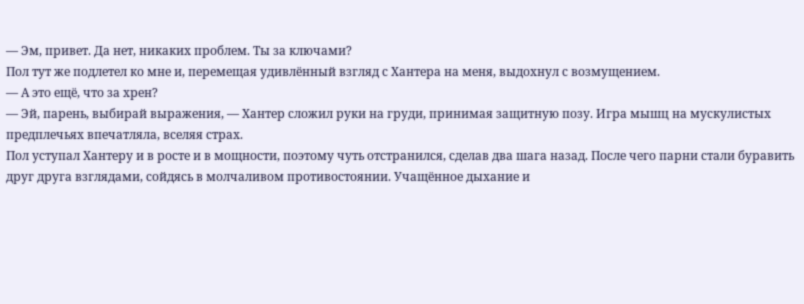— Эм, привет. Да нет, никаких проблем. Ты за ключами?
Пол тут же подлетел ко мне и, перемещая удивлённый взгляд с Хантера на меня, выдохнул с возмущением.
— А это ещё, что за хрен?
— Эй, парень, выбирай выражения, — Хантер сложил руки на груди, принимая защитную позу. Игра мышц на мускулистых предплечьях впечатляла, вселяя страх.
Пол уступал Хантеру и в росте и в мощности, поэтому чуть отстранился, сделав два шага назад. После чего парни стали буравить друг друга взглядами, сойдясь в молчаливом противостоянии. Учащённое дыхание и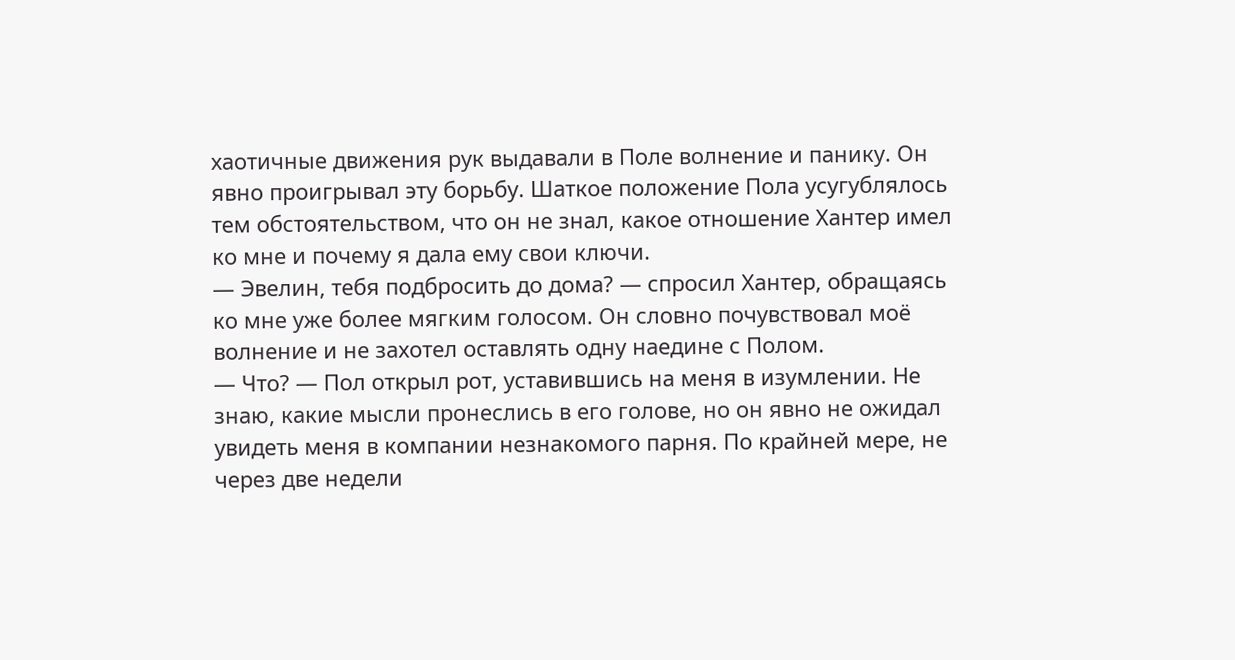хаотичные движения рук выдавали в Поле волнение и панику. Он явно проигрывал эту борьбу. Шаткое положение Пола усугублялось тем обстоятельством, что он не знал, какое отношение Хантер имел ко мне и почему я дала ему свои ключи.
— Эвелин, тебя подбросить до дома? — спросил Хантер, обращаясь ко мне уже более мягким голосом. Он словно почувствовал моё волнение и не захотел оставлять одну наедине с Полом.
— Что? — Пол открыл рот, уставившись на меня в изумлении. Не знаю, какие мысли пронеслись в его голове, но он явно не ожидал увидеть меня в компании незнакомого парня. По крайней мере, не через две недели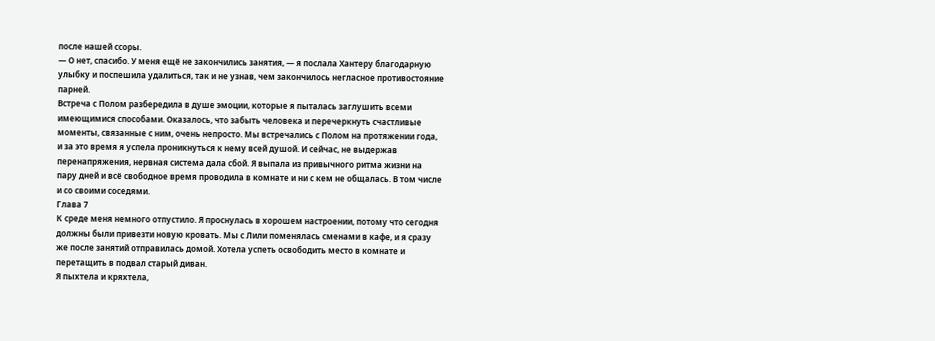после нашей ссоры.
— О нет, спасибо. У меня ещё не закончились занятия, — я послала Хантеру благодарную улыбку и поспешила удалиться, так и не узнав, чем закончилось негласное противостояние парней.
Встреча с Полом разбередила в душе эмоции, которые я пыталась заглушить всеми имеющимися способами. Оказалось, что забыть человека и перечеркнуть счастливые моменты, связанные с ним, очень непросто. Мы встречались с Полом на протяжении года, и за это время я успела проникнуться к нему всей душой. И сейчас, не выдержав перенапряжения, нервная система дала сбой. Я выпала из привычного ритма жизни на пару дней и всё свободное время проводила в комнате и ни с кем не общалась. В том числе и со своими соседями.
Глава 7
К среде меня немного отпустило. Я проснулась в хорошем настроении, потому что сегодня должны были привезти новую кровать. Мы с Лили поменялась сменами в кафе, и я сразу же после занятий отправилась домой. Хотела успеть освободить место в комнате и перетащить в подвал старый диван.
Я пыхтела и кряхтела,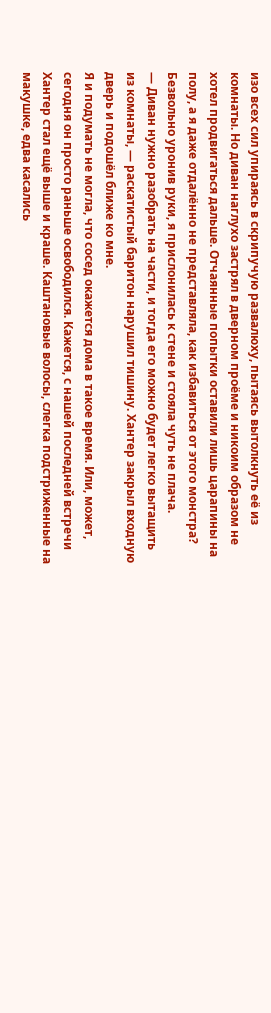изо всех сил упираясь в скрипучую развалюху, пытаясь вытолкнуть её из комнаты. Но диван наглухо застрял в дверном проёме и никоим образом не хотел продвигаться дальше. Отчаянные попытки оставили лишь царапины на полу, а я даже отдалённо не представляла, как избавиться от этого монстра? Безвольно уронив руки, я прислонилась к стене и стояла чуть не плача.
— Диван нужно разобрать на части, и тогда его можно будет легко вытащить из комнаты, — раскатистый баритон нарушил тишину. Хантер закрыл входную дверь и подошёл ближе ко мне.
Я и подумать не могла, что сосед окажется дома в такое время. Или, может, сегодня он просто раньше освободился. Кажется, с нашей последней встречи Хантер стал ещё выше и краше. Каштановые волосы, слегка подстриженные на макушке, едва касались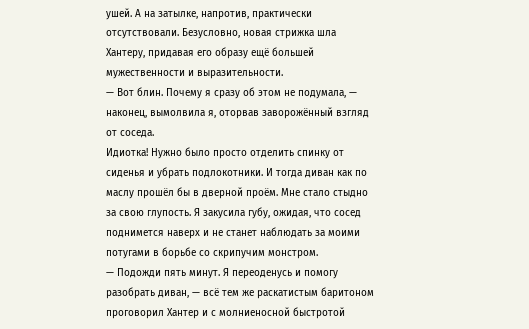ушей. А на затылке, напротив, практически отсутствовали. Безусловно, новая стрижка шла Хантеру, придавая его образу ещё большей мужественности и выразительности.
— Вот блин. Почему я сразу об этом не подумала, — наконец, вымолвила я, оторвав заворожённый взгляд от соседа.
Идиотка! Нужно было просто отделить спинку от сиденья и убрать подлокотники. И тогда диван как по маслу прошёл бы в дверной проём. Мне стало стыдно за свою глупость. Я закусила губу, ожидая, что сосед поднимется наверх и не станет наблюдать за моими потугами в борьбе со скрипучим монстром.
— Подожди пять минут. Я переоденусь и помогу разобрать диван, — всё тем же раскатистым баритоном проговорил Хантер и с молниеносной быстротой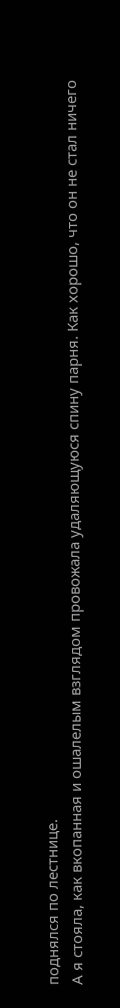поднялся по лестнице.
А я стояла, как вкопанная и ошалелым взглядом провожала удаляющуюся спину парня. Как хорошо, что он не стал ничего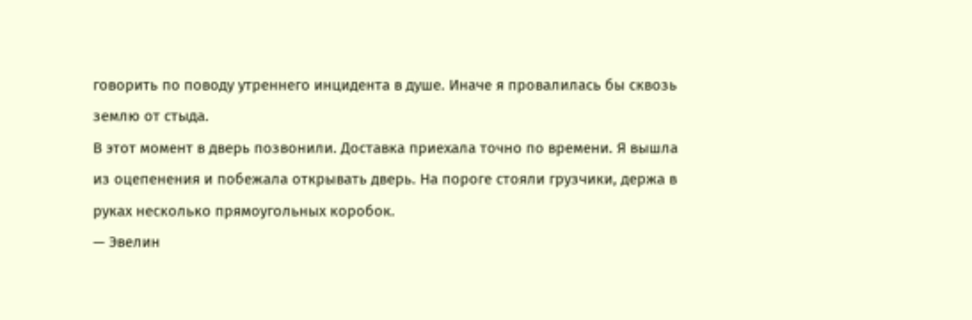говорить по поводу утреннего инцидента в душе. Иначе я провалилась бы сквозь землю от стыда.
В этот момент в дверь позвонили. Доставка приехала точно по времени. Я вышла из оцепенения и побежала открывать дверь. На пороге стояли грузчики, держа в руках несколько прямоугольных коробок.
— Эвелин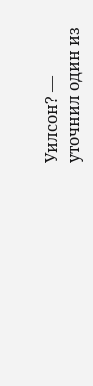Уилсон? — уточнил один из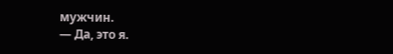мужчин.
— Да, это я.